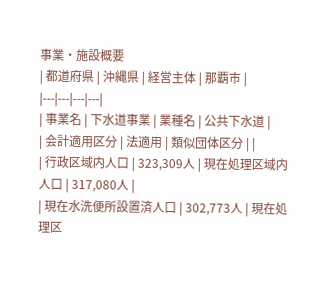事業・施設概要
| 都道府県 | 沖縄県 | 経営主体 | 那覇市 |
|---|---|---|---|
| 事業名 | 下水道事業 | 業種名 | 公共下水道 |
| 会計適用区分 | 法適用 | 類似団体区分 | |
| 行政区域内人口 | 323,309人 | 現在処理区域内人口 | 317,080人 |
| 現在水洗便所設置済人口 | 302,773人 | 現在処理区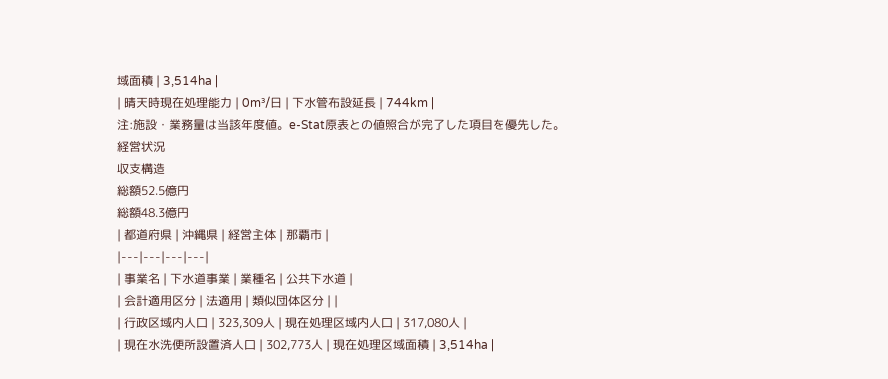域面積 | 3,514ha |
| 晴天時現在処理能力 | 0m³/日 | 下水管布設延長 | 744km |
注:施設・業務量は当該年度値。e-Stat原表との値照合が完了した項目を優先した。
経営状況
収支構造
総額52.5億円
総額48.3億円
| 都道府県 | 沖縄県 | 経営主体 | 那覇市 |
|---|---|---|---|
| 事業名 | 下水道事業 | 業種名 | 公共下水道 |
| 会計適用区分 | 法適用 | 類似団体区分 | |
| 行政区域内人口 | 323,309人 | 現在処理区域内人口 | 317,080人 |
| 現在水洗便所設置済人口 | 302,773人 | 現在処理区域面積 | 3,514ha |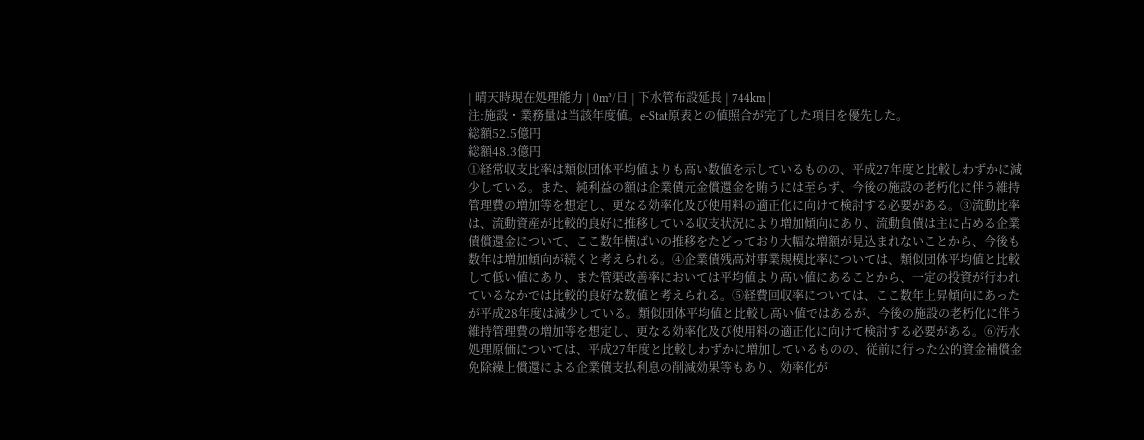| 晴天時現在処理能力 | 0m³/日 | 下水管布設延長 | 744km |
注:施設・業務量は当該年度値。e-Stat原表との値照合が完了した項目を優先した。
総額52.5億円
総額48.3億円
①経常収支比率は類似団体平均値よりも高い数値を示しているものの、平成27年度と比較しわずかに減少している。また、純利益の額は企業債元金償還金を賄うには至らず、今後の施設の老朽化に伴う維持管理費の増加等を想定し、更なる効率化及び使用料の適正化に向けて検討する必要がある。③流動比率は、流動資産が比較的良好に推移している収支状況により増加傾向にあり、流動負債は主に占める企業債償還金について、ここ数年横ばいの推移をたどっており大幅な増額が見込まれないことから、今後も数年は増加傾向が続くと考えられる。④企業債残高対事業規模比率については、類似団体平均値と比較して低い値にあり、また管渠改善率においては平均値より高い値にあることから、一定の投資が行われているなかでは比較的良好な数値と考えられる。⑤経費回収率については、ここ数年上昇傾向にあったが平成28年度は減少している。類似団体平均値と比較し高い値ではあるが、今後の施設の老朽化に伴う維持管理費の増加等を想定し、更なる効率化及び使用料の適正化に向けて検討する必要がある。⑥汚水処理原価については、平成27年度と比較しわずかに増加しているものの、従前に行った公的資金補償金免除繰上償還による企業債支払利息の削減効果等もあり、効率化が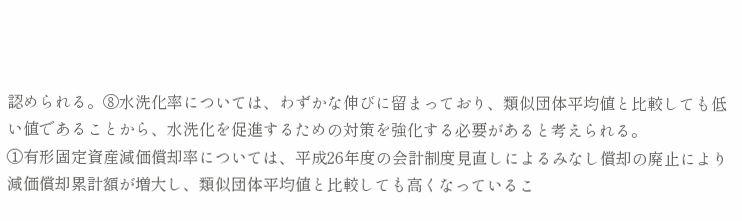認められる。⑧水洗化率については、わずかな伸びに留まっており、類似団体平均値と比較しても低い値であることから、水洗化を促進するための対策を強化する必要があると考えられる。
①有形固定資産減価償却率については、平成26年度の会計制度見直しによるみなし償却の廃止により減価償却累計額が増大し、類似団体平均値と比較しても高くなっているこ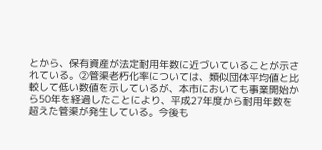とから、保有資産が法定耐用年数に近づいていることが示されている。②管渠老朽化率については、類似団体平均値と比較して低い数値を示しているが、本市においても事業開始から50年を経過したことにより、平成27年度から耐用年数を超えた管渠が発生している。今後も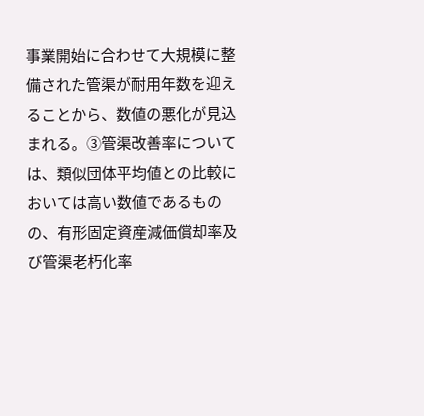事業開始に合わせて大規模に整備された管渠が耐用年数を迎えることから、数値の悪化が見込まれる。③管渠改善率については、類似団体平均値との比較においては高い数値であるものの、有形固定資産減価償却率及び管渠老朽化率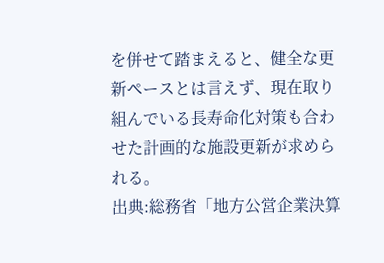を併せて踏まえると、健全な更新ペースとは言えず、現在取り組んでいる長寿命化対策も合わせた計画的な施設更新が求められる。
出典:総務省「地方公営企業決算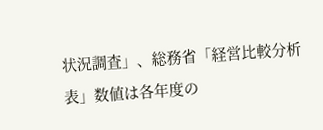状況調査」、総務省「経営比較分析表」数値は各年度の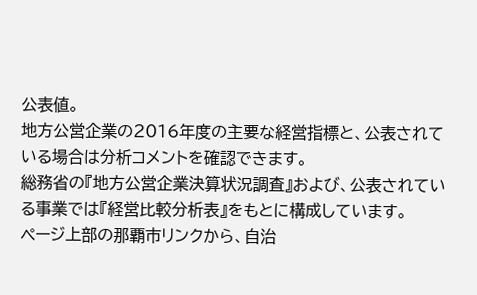公表値。
地方公営企業の2016年度の主要な経営指標と、公表されている場合は分析コメントを確認できます。
総務省の『地方公営企業決算状況調査』および、公表されている事業では『経営比較分析表』をもとに構成しています。
ページ上部の那覇市リンクから、自治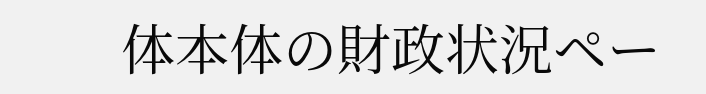体本体の財政状況ペー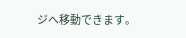ジへ移動できます。